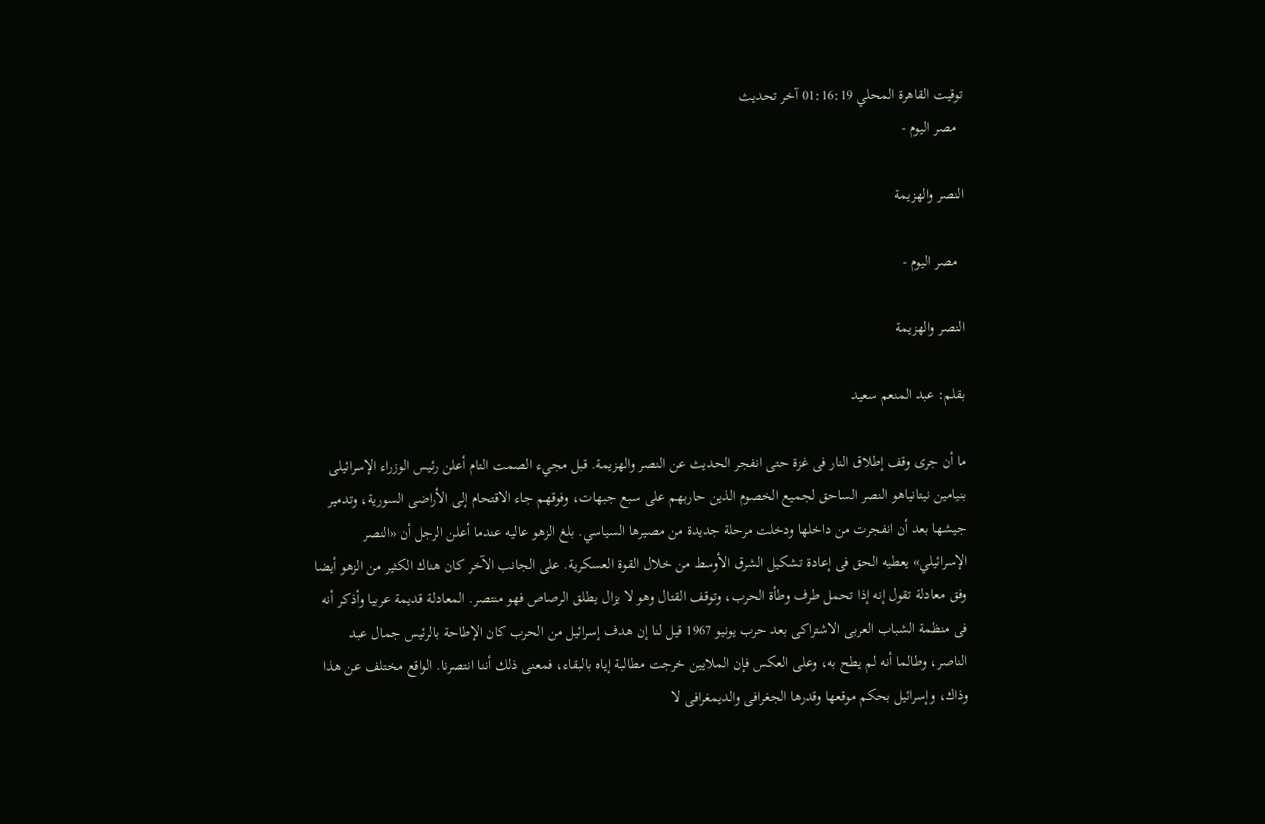توقيت القاهرة المحلي 01:16:19 آخر تحديث
  مصر اليوم -

النصر والهزيمة

  مصر اليوم -

النصر والهزيمة

بقلم: عبد المنعم سعيد

ما أن جرى وقف إطلاق النار فى غزة حتى انفجر الحديث عن النصر والهزيمة. قبل مجيء الصمت التام أعلن رئيس الوزراء الإسرائيلى بنيامين نيتانياهو النصر الساحق لجميع الخصوم الذين حاربهم على سبع جبهات، وفوقهم جاء الاقتحام إلى الأراضى السورية، وتدمير جيشها بعد أن انفجرت من داخلها ودخلت مرحلة جديدة من مصيرها السياسي. بلغ الزهو عاليه عندما أعلن الرجل أن «النصر الإسرائيلي» يعطيه الحق فى إعادة تشكيل الشرق الأوسط من خلال القوة العسكرية. على الجانب الآخر كان هناك الكثير من الزهو أيضا وفق معادلة تقول إنه إذا تحمل طرف وطأة الحرب، وتوقف القتال وهو لا يزال يطلق الرصاص فهو منتصر. المعادلة قديمة عربيا وأذكر أنه فى منظمة الشباب العربى الاشتراكى بعد حرب يونيو 1967 قيل لنا إن هدف إسرائيل من الحرب كان الإطاحة بالرئيس جمال عبد الناصر، وطالما أنه لم يطح به، وعلى العكس فإن الملايين خرجت مطالبة إياه بالبقاء، فمعنى ذلك أننا انتصرنا. الواقع مختلف عن هذا وذاك، وإسرائيل بحكم موقعها وقدرها الجغرافى والديمغرافى لا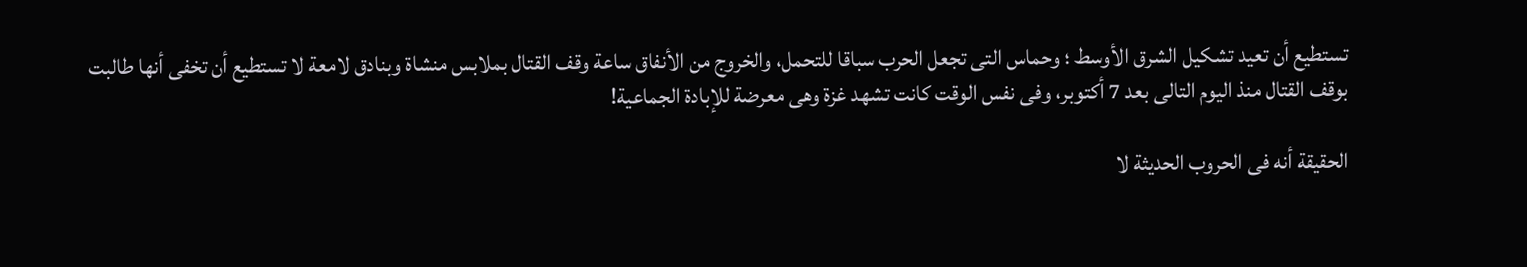تستطيع أن تعيد تشكيل الشرق الأوسط ؛ وحماس التى تجعل الحرب سباقا للتحمل، والخروج من الأنفاق ساعة وقف القتال بملابس منشاة وبنادق لامعة لا تستطيع أن تخفى أنها طالبت بوقف القتال منذ اليوم التالى بعد 7 أكتوبر، وفى نفس الوقت كانت تشهد غزة وهى معرضة للإبادة الجماعية!

الحقيقة أنه فى الحروب الحديثة لا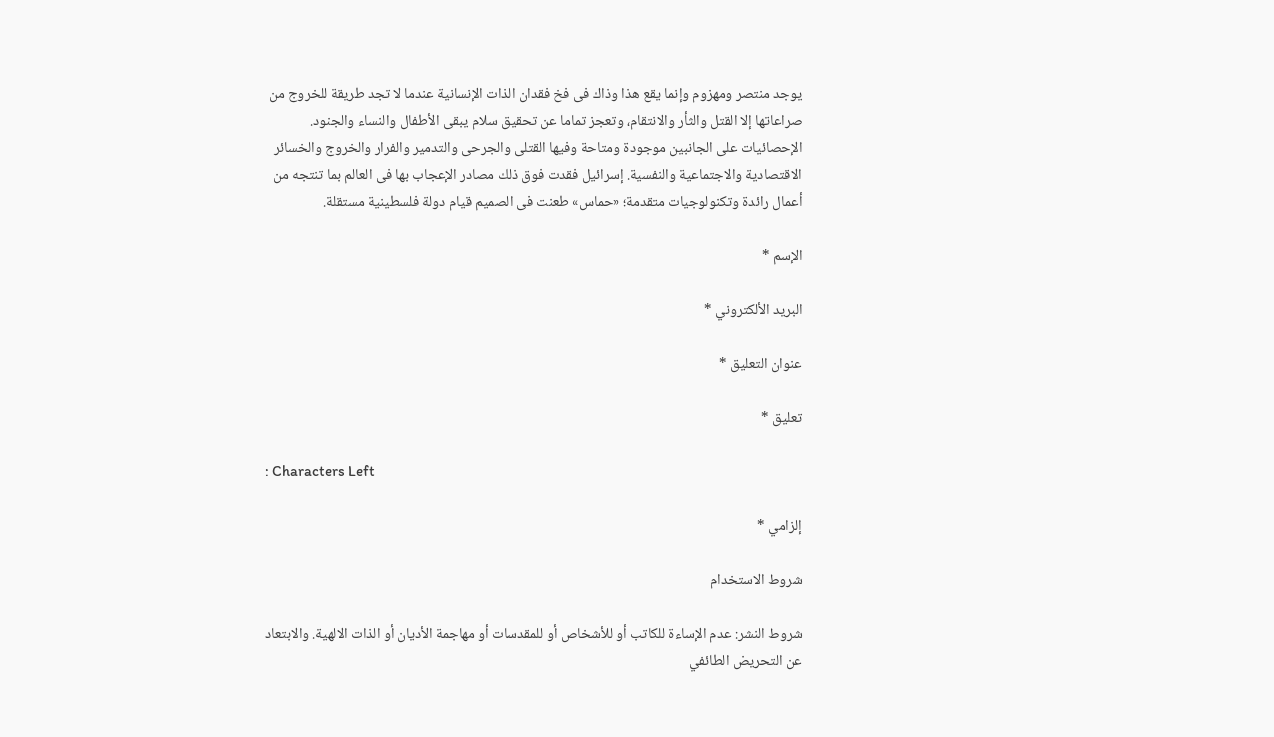يوجد منتصر ومهزوم وإنما يقع هذا وذاك فى فخ فقدان الذات الإنسانية عندما لا تجد طريقة للخروج من صراعاتها إلا القتل والثأر والانتقام، وتعجز تماما عن تحقيق سلام يبقى الأطفال والنساء والجنود. الإحصائيات على الجانبين موجودة ومتاحة وفيها القتلى والجرحى والتدمير والفرار والخروج والخسائر الاقتصادية والاجتماعية والنفسية. إسرائيل فقدت فوق ذلك مصادر الإعجاب بها فى العالم بما تنتجه من أعمال رائدة وتكنولوجيات متقدمة؛ «حماس» طعنت فى الصميم قيام دولة فلسطينية مستقلة.

الإسم *

البريد الألكتروني *

عنوان التعليق *

تعليق *

: Characters Left

إلزامي *

شروط الاستخدام

شروط النشر: عدم الإساءة للكاتب أو للأشخاص أو للمقدسات أو مهاجمة الأديان أو الذات الالهية. والابتعاد عن التحريض الطائفي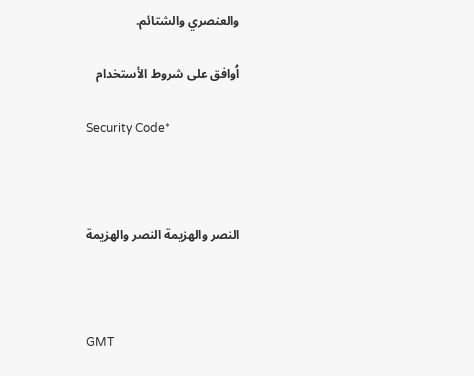والعنصري والشتائم.

اُوافق على شروط الأستخدام

Security Code*



النصر والهزيمة النصر والهزيمة



GMT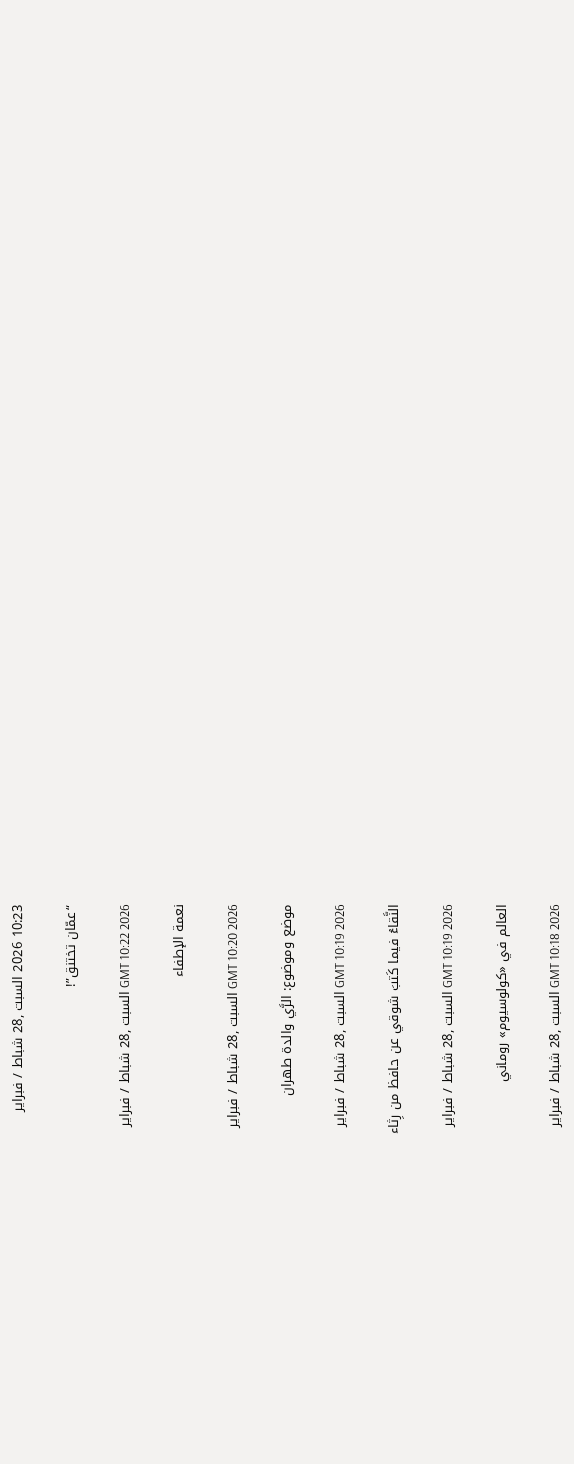10:23 2026 السبت ,28 شباط / فبراير

“عمّان تختنق”!

GMT 10:22 2026 السبت ,28 شباط / فبراير

نعمة الإطفاء

GMT 10:20 2026 السبت ,28 شباط / فبراير

موضع وموضوع: الرَّي والدة طهران

GMT 10:19 2026 السبت ,28 شباط / فبراير

النَّقاءُ فيما كَتبَ شوقي عن حافظ من رِثاء

GMT 10:19 2026 السبت ,28 شباط / فبراير

العالم في «كولوسيوم» روماني

GMT 10:18 2026 السبت ,28 شباط / فبراير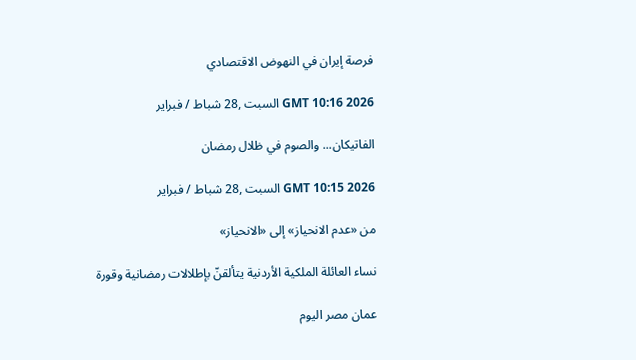فرصة إيران في النهوض الاقتصادي

GMT 10:16 2026 السبت ,28 شباط / فبراير

الفاتيكان... والصوم في ظلال رمضان

GMT 10:15 2026 السبت ,28 شباط / فبراير

من «عدم الانحياز» إلى «الانحياز»

نساء العائلة الملكية الأردنية يتألقنّ بإطلالات رمضانية وقورة

عمان مصر اليوم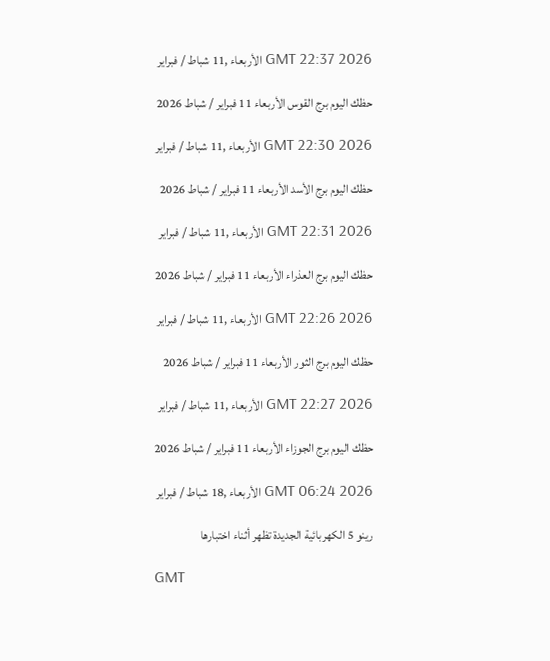GMT 22:37 2026 الأربعاء ,11 شباط / فبراير

حظك اليوم برج القوس الأربعاء 11 فبراير / شباط 2026

GMT 22:30 2026 الأربعاء ,11 شباط / فبراير

حظك اليوم برج الأسد الأربعاء 11 فبراير / شباط 2026

GMT 22:31 2026 الأربعاء ,11 شباط / فبراير

حظك اليوم برج العذراء الأربعاء 11 فبراير / شباط 2026

GMT 22:26 2026 الأربعاء ,11 شباط / فبراير

حظك اليوم برج الثور الأربعاء 11 فبراير / شباط 2026

GMT 22:27 2026 الأربعاء ,11 شباط / فبراير

حظك اليوم برج الجوزاء الأربعاء 11 فبراير / شباط 2026

GMT 06:24 2026 الأربعاء ,18 شباط / فبراير

رينو 5 الكهربائية الجديدة تظهر أثناء اختبارها

GMT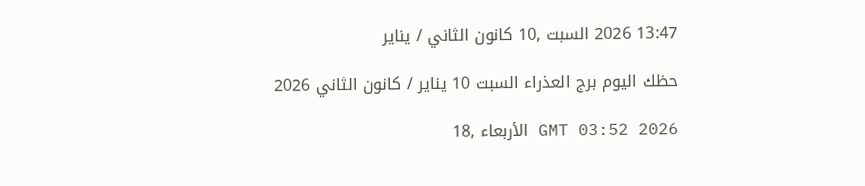13:47 2026 السبت ,10 كانون الثاني / يناير

حظك اليوم برج العذراء السبت 10 يناير / كانون الثاني 2026

GMT 03:52 2026 الأربعاء ,18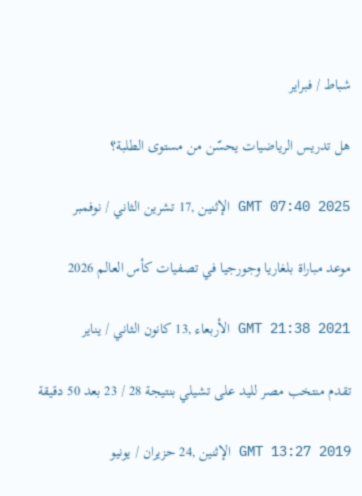شباط / فبراير

هل تدريس الرياضيات يحسّن من مستوى الطلبة؟

GMT 07:40 2025 الإثنين ,17 تشرين الثاني / نوفمبر

موعد مباراة بلغاريا وجورجيا في تصفيات كأس العالم 2026

GMT 21:38 2021 الأربعاء ,13 كانون الثاني / يناير

تقدم منتخب مصر لليد على تشيلي بنتيجة 28 / 23 بعد 50 دقيقة

GMT 13:27 2019 الإثنين ,24 حزيران / يونيو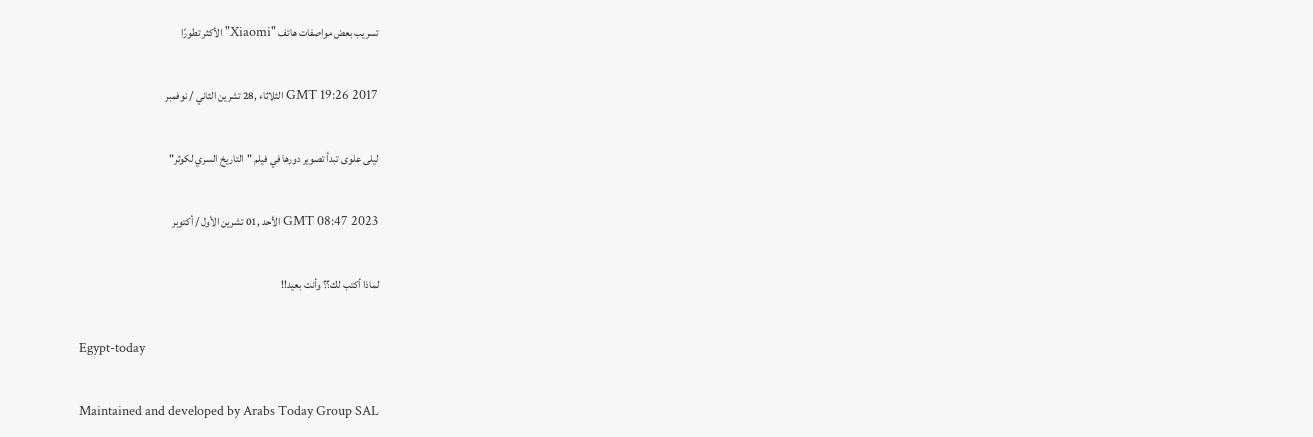تسريب بعض مواصفات هاتف "Xiaomi" الأكثر تطورًا

GMT 19:26 2017 الثلاثاء ,28 تشرين الثاني / نوفمبر

ليلى علوى تبدأ تصوير دورها في فيلم "التاريخ السري لكوثر"

GMT 08:47 2023 الأحد ,01 تشرين الأول / أكتوبر

لماذا أكتب لك؟؟ وأنت بعيد!!

Egypt-today

Maintained and developed by Arabs Today Group SAL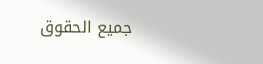جميع الحقوق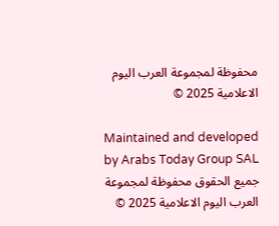محفوظة لمجموعة العرب اليوم الاعلامية 2025 ©

Maintained and developed by Arabs Today Group SAL
جميع الحقوق محفوظة لمجموعة العرب اليوم الاعلامية 2025 ©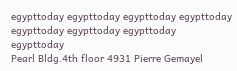egypttoday egypttoday egypttoday egypttoday
egypttoday egypttoday egypttoday
egypttoday
Pearl Bldg.4th floor 4931 Pierre Gemayel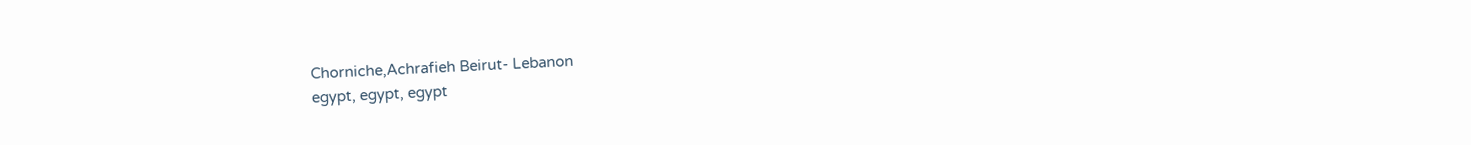Chorniche,Achrafieh Beirut- Lebanon
egypt, egypt, egypt